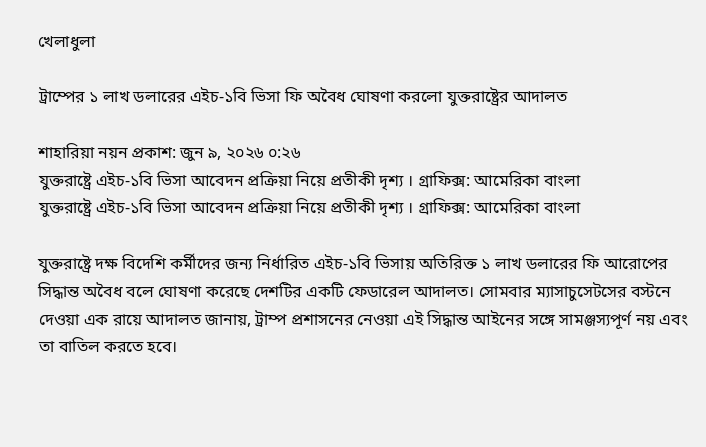খেলাধুলা

ট্রাম্পের ১ লাখ ডলারের এইচ-১বি ভিসা ফি অবৈধ ঘোষণা করলো যুক্তরাষ্ট্রের আদালত

শাহারিয়া নয়ন প্রকাশ: জুন ৯, ২০২৬ ০:২৬
যুক্তরাষ্ট্রে এইচ-১বি ভিসা আবেদন প্রক্রিয়া নিয়ে প্রতীকী দৃশ্য । গ্রাফিক্স: আমেরিকা বাংলা
যুক্তরাষ্ট্রে এইচ-১বি ভিসা আবেদন প্রক্রিয়া নিয়ে প্রতীকী দৃশ্য । গ্রাফিক্স: আমেরিকা বাংলা

যুক্তরাষ্ট্রে দক্ষ বিদেশি কর্মীদের জন্য নির্ধারিত এইচ-১বি ভিসায় অতিরিক্ত ১ লাখ ডলারের ফি আরোপের সিদ্ধান্ত অবৈধ বলে ঘোষণা করেছে দেশটির একটি ফেডারেল আদালত। সোমবার ম্যাসাচুসেটসের বস্টনে দেওয়া এক রায়ে আদালত জানায়, ট্রাম্প প্রশাসনের নেওয়া এই সিদ্ধান্ত আইনের সঙ্গে সামঞ্জস্যপূর্ণ নয় এবং তা বাতিল করতে হবে।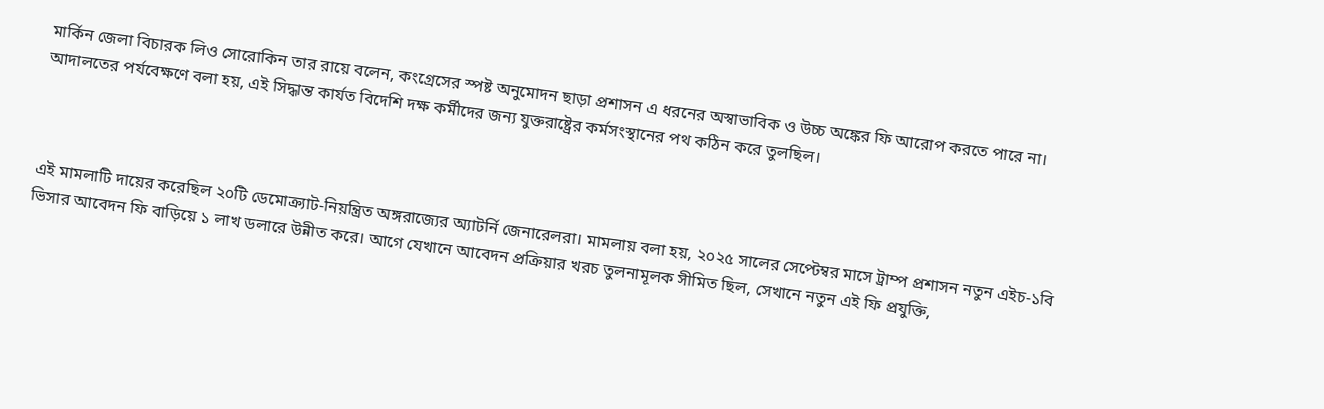মার্কিন জেলা বিচারক লিও সোরোকিন তার রায়ে বলেন, কংগ্রেসের স্পষ্ট অনুমোদন ছাড়া প্রশাসন এ ধরনের অস্বাভাবিক ও উচ্চ অঙ্কের ফি আরোপ করতে পারে না। আদালতের পর্যবেক্ষণে বলা হয়, এই সিদ্ধান্ত কার্যত বিদেশি দক্ষ কর্মীদের জন্য যুক্তরাষ্ট্রের কর্মসংস্থানের পথ কঠিন করে তুলছিল।



এই মামলাটি দায়ের করেছিল ২০টি ডেমোক্র্যাট-নিয়ন্ত্রিত অঙ্গরাজ্যের অ্যাটর্নি জেনারেলরা। মামলায় বলা হয়, ২০২৫ সালের সেপ্টেম্বর মাসে ট্রাম্প প্রশাসন নতুন এইচ-১বি ভিসার আবেদন ফি বাড়িয়ে ১ লাখ ডলারে উন্নীত করে। আগে যেখানে আবেদন প্রক্রিয়ার খরচ তুলনামূলক সীমিত ছিল, সেখানে নতুন এই ফি প্রযুক্তি,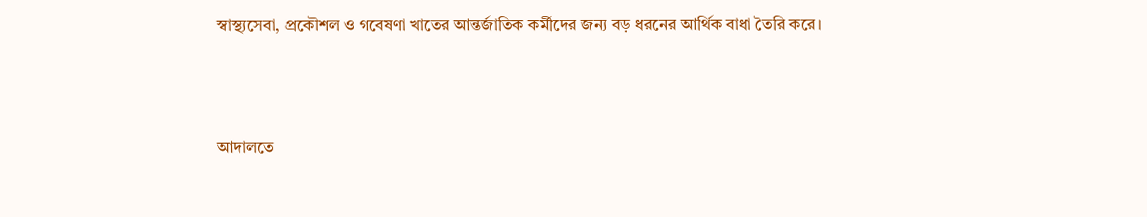স্বাস্থ্যসেবা, প্রকৌশল ও গবেষণা খাতের আন্তর্জাতিক কর্মীদের জন্য বড় ধরনের আর্থিক বাধা তৈরি করে।



আদালতে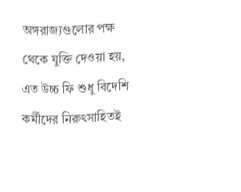অঙ্গরাজ্যগুলোর পক্ষ থেকে যুক্তি দেওয়া হয়, এত উচ্চ ফি শুধু বিদেশি কর্মীদের নিরুৎসাহিতই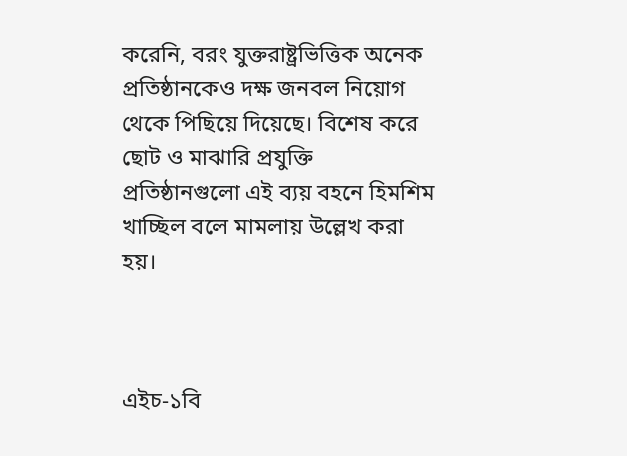করেনি, বরং যুক্তরাষ্ট্রভিত্তিক অনেক প্রতিষ্ঠানকেও দক্ষ জনবল নিয়োগ থেকে পিছিয়ে দিয়েছে। বিশেষ করে ছোট ও মাঝারি প্রযুক্তি প্রতিষ্ঠানগুলো এই ব্যয় বহনে হিমশিম খাচ্ছিল বলে মামলায় উল্লেখ করা হয়।



এইচ-১বি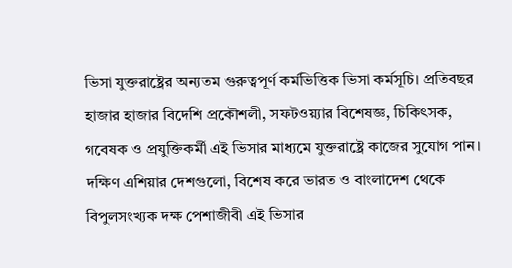ভিসা যুক্তরাষ্ট্রের অন্যতম গুরুত্বপূর্ণ কর্মভিত্তিক ভিসা কর্মসূচি। প্রতিবছর হাজার হাজার বিদেশি প্রকৌশলী, সফটওয়্যার বিশেষজ্ঞ, চিকিৎসক, গবেষক ও প্রযুক্তিকর্মী এই ভিসার মাধ্যমে যুক্তরাষ্ট্রে কাজের সুযোগ পান। দক্ষিণ এশিয়ার দেশগুলো, বিশেষ করে ভারত ও বাংলাদেশ থেকে বিপুলসংখ্যক দক্ষ পেশাজীবী এই ভিসার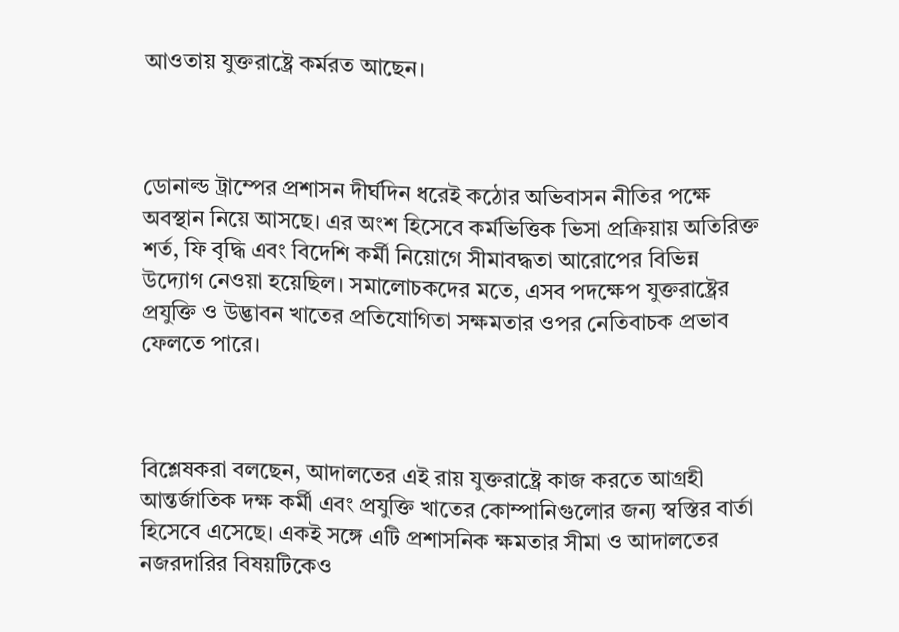আওতায় যুক্তরাষ্ট্রে কর্মরত আছেন।



ডোনাল্ড ট্রাম্পের প্রশাসন দীর্ঘদিন ধরেই কঠোর অভিবাসন নীতির পক্ষে অবস্থান নিয়ে আসছে। এর অংশ হিসেবে কর্মভিত্তিক ভিসা প্রক্রিয়ায় অতিরিক্ত শর্ত, ফি বৃদ্ধি এবং বিদেশি কর্মী নিয়োগে সীমাবদ্ধতা আরোপের বিভিন্ন উদ্যোগ নেওয়া হয়েছিল। সমালোচকদের মতে, এসব পদক্ষেপ যুক্তরাষ্ট্রের প্রযুক্তি ও উদ্ভাবন খাতের প্রতিযোগিতা সক্ষমতার ওপর নেতিবাচক প্রভাব ফেলতে পারে।



বিশ্লেষকরা বলছেন, আদালতের এই রায় যুক্তরাষ্ট্রে কাজ করতে আগ্রহী আন্তর্জাতিক দক্ষ কর্মী এবং প্রযুক্তি খাতের কোম্পানিগুলোর জন্য স্বস্তির বার্তা হিসেবে এসেছে। একই সঙ্গে এটি প্রশাসনিক ক্ষমতার সীমা ও আদালতের নজরদারির বিষয়টিকেও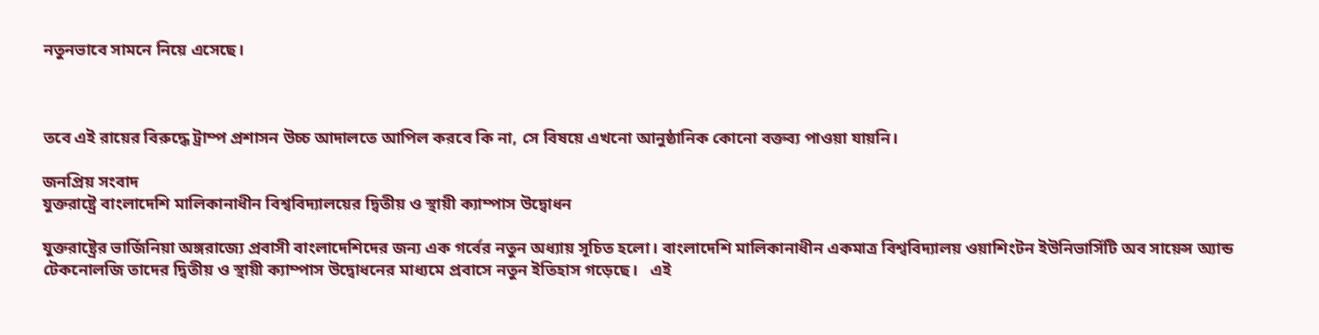নতুনভাবে সামনে নিয়ে এসেছে।



তবে এই রায়ের বিরুদ্ধে ট্রাম্প প্রশাসন উচ্চ আদালতে আপিল করবে কি না, সে বিষয়ে এখনো আনুষ্ঠানিক কোনো বক্তব্য পাওয়া যায়নি।

জনপ্রিয় সংবাদ
যুক্তরাষ্ট্রে বাংলাদেশি মালিকানাধীন বিশ্ববিদ্যালয়ের দ্বিতীয় ও স্থায়ী ক্যাম্পাস উদ্বোধন

যুক্তরাষ্ট্রের ভার্জিনিয়া অঙ্গরাজ্যে প্রবাসী বাংলাদেশিদের জন্য এক গর্বের নতুন অধ্যায় সূচিত হলো। বাংলাদেশি মালিকানাধীন একমাত্র বিশ্ববিদ্যালয় ওয়াশিংটন ইউনিভার্সিটি অব সায়েন্স অ্যান্ড টেকনোলজি তাদের দ্বিতীয় ও স্থায়ী ক্যাম্পাস উদ্বোধনের মাধ্যমে প্রবাসে নতুন ইতিহাস গড়েছে।   এই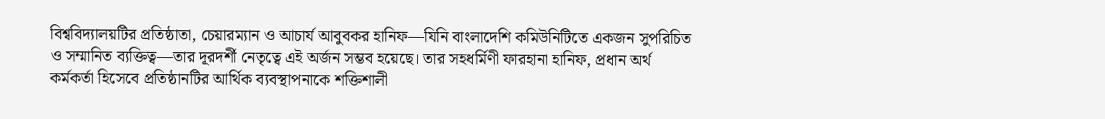বিশ্ববিদ্যালয়টির প্রতিষ্ঠাতা, চেয়ারম্যান ও আচার্য আবুবকর হানিফ—যিনি বাংলাদেশি কমিউনিটিতে একজন সুপরিচিত ও সম্মানিত ব্যক্তিত্ব—তার দূরদর্শী নেতৃত্বে এই অর্জন সম্ভব হয়েছে। তার সহধর্মিণী ফারহানা হানিফ, প্রধান অর্থ কর্মকর্তা হিসেবে প্রতিষ্ঠানটির আর্থিক ব্যবস্থাপনাকে শক্তিশালী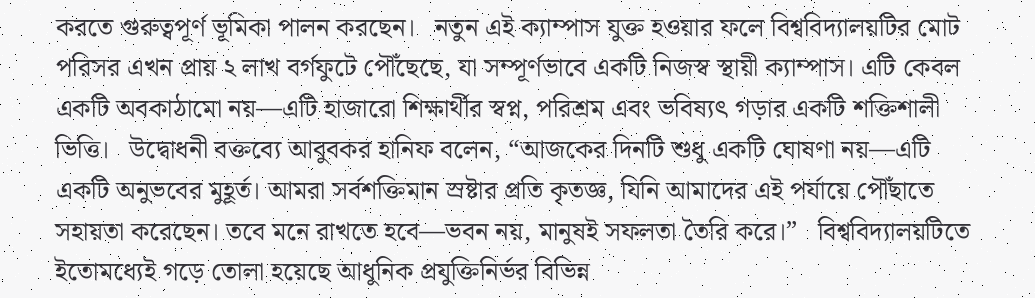করতে গুরুত্বপূর্ণ ভূমিকা পালন করছেন।   নতুন এই ক্যাম্পাস যুক্ত হওয়ার ফলে বিশ্ববিদ্যালয়টির মোট পরিসর এখন প্রায় ২ লাখ বর্গফুটে পৌঁছেছে, যা সম্পূর্ণভাবে একটি নিজস্ব স্থায়ী ক্যাম্পাস। এটি কেবল একটি অবকাঠামো নয়—এটি হাজারো শিক্ষার্থীর স্বপ্ন, পরিশ্রম এবং ভবিষ্যৎ গড়ার একটি শক্তিশালী ভিত্তি।   উদ্বোধনী বক্তব্যে আবুবকর হানিফ বলেন, “আজকের দিনটি শুধু একটি ঘোষণা নয়—এটি একটি অনুভবের মুহূর্ত। আমরা সর্বশক্তিমান স্রষ্টার প্রতি কৃতজ্ঞ, যিনি আমাদের এই পর্যায়ে পৌঁছাতে সহায়তা করেছেন। তবে মনে রাখতে হবে—ভবন নয়, মানুষই সফলতা তৈরি করে।”   বিশ্ববিদ্যালয়টিতে ইতোমধ্যেই গড়ে তোলা হয়েছে আধুনিক প্রযুক্তিনির্ভর বিভিন্ন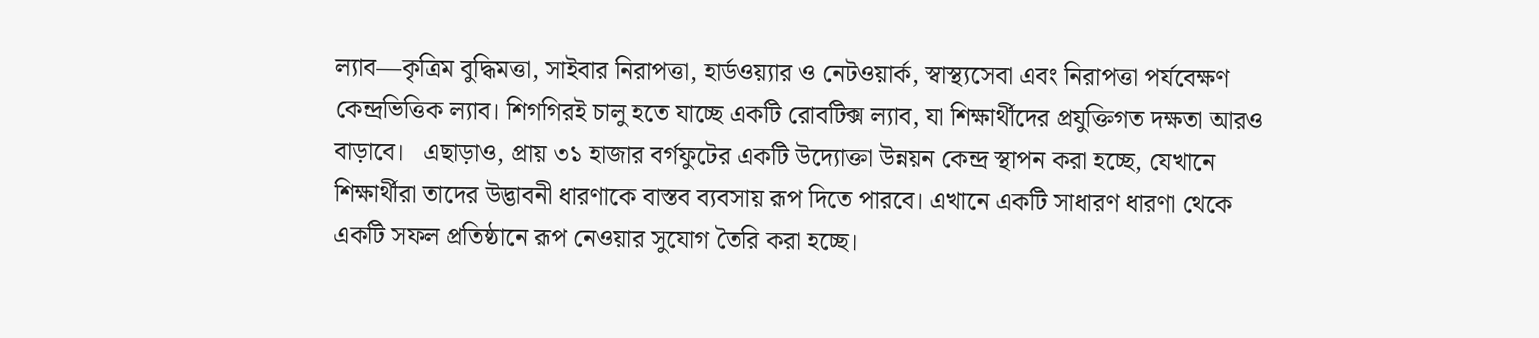ল্যাব—কৃত্রিম বুদ্ধিমত্তা, সাইবার নিরাপত্তা, হার্ডওয়্যার ও নেটওয়ার্ক, স্বাস্থ্যসেবা এবং নিরাপত্তা পর্যবেক্ষণ কেন্দ্রভিত্তিক ল্যাব। শিগগিরই চালু হতে যাচ্ছে একটি রোবটিক্স ল্যাব, যা শিক্ষার্থীদের প্রযুক্তিগত দক্ষতা আরও বাড়াবে।   এছাড়াও, প্রায় ৩১ হাজার বর্গফুটের একটি উদ্যোক্তা উন্নয়ন কেন্দ্র স্থাপন করা হচ্ছে, যেখানে শিক্ষার্থীরা তাদের উদ্ভাবনী ধারণাকে বাস্তব ব্যবসায় রূপ দিতে পারবে। এখানে একটি সাধারণ ধারণা থেকে একটি সফল প্রতিষ্ঠানে রূপ নেওয়ার সুযোগ তৈরি করা হচ্ছে।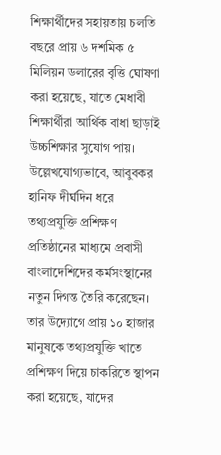শিক্ষার্থীদের সহায়তায় চলতি বছরে প্রায় ৬ দশমিক ৫ মিলিয়ন ডলারের বৃত্তি ঘোষণা করা হয়েছে, যাতে মেধাবী শিক্ষার্থীরা আর্থিক বাধা ছাড়াই উচ্চশিক্ষার সুযোগ পায়।   উল্লেখযোগ্যভাবে, আবুবকর হানিফ দীর্ঘদিন ধরে তথ্যপ্রযুক্তি প্রশিক্ষণ প্রতিষ্ঠানের মাধ্যমে প্রবাসী বাংলাদেশিদের কর্মসংস্থানের নতুন দিগন্ত তৈরি করেছেন। তার উদ্যোগে প্রায় ১০ হাজার মানুষকে তথ্যপ্রযুক্তি খাতে প্রশিক্ষণ দিয়ে চাকরিতে স্থাপন করা হয়েছে, যাদের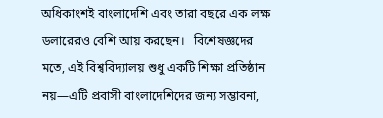অধিকাংশই বাংলাদেশি এবং তারা বছরে এক লক্ষ ডলারেরও বেশি আয় করছেন।   বিশেষজ্ঞদের মতে, এই বিশ্ববিদ্যালয় শুধু একটি শিক্ষা প্রতিষ্ঠান নয়—এটি প্রবাসী বাংলাদেশিদের জন্য সম্ভাবনা,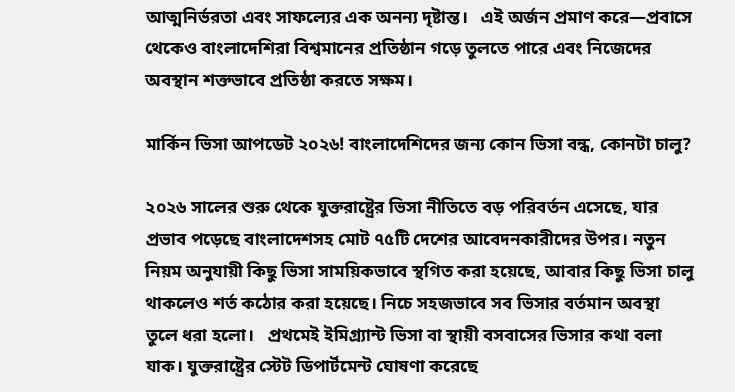আত্মনির্ভরতা এবং সাফল্যের এক অনন্য দৃষ্টান্ত।   এই অর্জন প্রমাণ করে—প্রবাসে থেকেও বাংলাদেশিরা বিশ্বমানের প্রতিষ্ঠান গড়ে তুলতে পারে এবং নিজেদের অবস্থান শক্তভাবে প্রতিষ্ঠা করতে সক্ষম।

মার্কিন ভিসা আপডেট ২০২৬! বাংলাদেশিদের জন্য কোন ভিসা বন্ধ, কোনটা চালু?

২০২৬ সালের শুরু থেকে যুক্তরাষ্ট্রের ভিসা নীতিতে বড় পরিবর্তন এসেছে, যার প্রভাব পড়েছে বাংলাদেশসহ মোট ৭৫টি দেশের আবেদনকারীদের উপর। নতুন নিয়ম অনুযায়ী কিছু ভিসা সাময়িকভাবে স্থগিত করা হয়েছে, আবার কিছু ভিসা চালু থাকলেও শর্ত কঠোর করা হয়েছে। নিচে সহজভাবে সব ভিসার বর্তমান অবস্থা তুলে ধরা হলো।   প্রথমেই ইমিগ্র্যান্ট ভিসা বা স্থায়ী বসবাসের ভিসার কথা বলা যাক। যুক্তরাষ্ট্রের স্টেট ডিপার্টমেন্ট ঘোষণা করেছে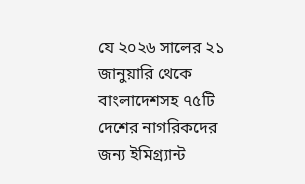যে ২০২৬ সালের ২১ জানুয়ারি থেকে বাংলাদেশসহ ৭৫টি দেশের নাগরিকদের জন্য ইমিগ্র্যান্ট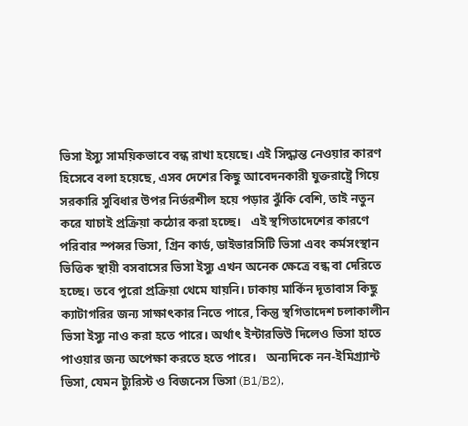ভিসা ইস্যু সাময়িকভাবে বন্ধ রাখা হয়েছে। এই সিদ্ধান্ত নেওয়ার কারণ হিসেবে বলা হয়েছে, এসব দেশের কিছু আবেদনকারী যুক্তরাষ্ট্রে গিয়ে সরকারি সুবিধার উপর নির্ভরশীল হয়ে পড়ার ঝুঁকি বেশি, তাই নতুন করে যাচাই প্রক্রিয়া কঠোর করা হচ্ছে।   এই স্থগিতাদেশের কারণে পরিবার স্পন্সর ভিসা, গ্রিন কার্ড, ডাইভারসিটি ভিসা এবং কর্মসংস্থান ভিত্তিক স্থায়ী বসবাসের ভিসা ইস্যু এখন অনেক ক্ষেত্রে বন্ধ বা দেরিতে হচ্ছে। তবে পুরো প্রক্রিয়া থেমে যায়নি। ঢাকায় মার্কিন দূতাবাস কিছু ক্যাটাগরির জন্য সাক্ষাৎকার নিতে পারে, কিন্তু স্থগিতাদেশ চলাকালীন ভিসা ইস্যু নাও করা হতে পারে। অর্থাৎ ইন্টারভিউ দিলেও ভিসা হাতে পাওয়ার জন্য অপেক্ষা করতে হতে পারে।   অন্যদিকে নন-ইমিগ্র্যান্ট ভিসা, যেমন ট্যুরিস্ট ও বিজনেস ভিসা (B1/B2),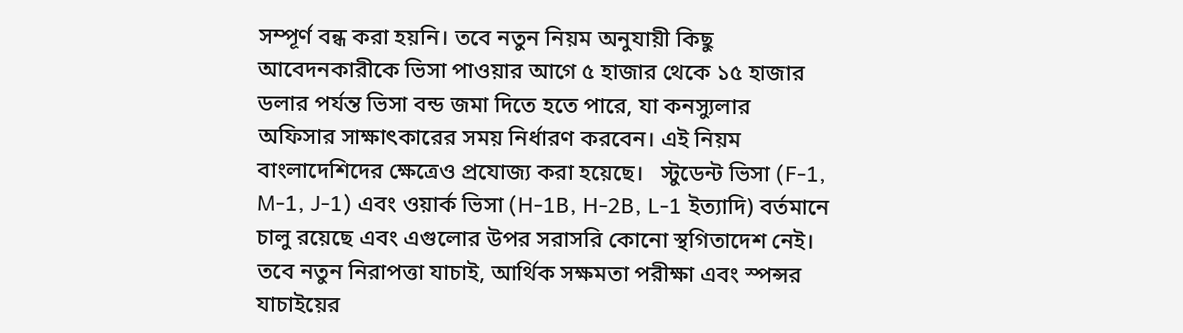সম্পূর্ণ বন্ধ করা হয়নি। তবে নতুন নিয়ম অনুযায়ী কিছু আবেদনকারীকে ভিসা পাওয়ার আগে ৫ হাজার থেকে ১৫ হাজার ডলার পর্যন্ত ভিসা বন্ড জমা দিতে হতে পারে, যা কনস্যুলার অফিসার সাক্ষাৎকারের সময় নির্ধারণ করবেন। এই নিয়ম বাংলাদেশিদের ক্ষেত্রেও প্রযোজ্য করা হয়েছে।   স্টুডেন্ট ভিসা (F-1, M-1, J-1) এবং ওয়ার্ক ভিসা (H-1B, H-2B, L-1 ইত্যাদি) বর্তমানে চালু রয়েছে এবং এগুলোর উপর সরাসরি কোনো স্থগিতাদেশ নেই। তবে নতুন নিরাপত্তা যাচাই, আর্থিক সক্ষমতা পরীক্ষা এবং স্পন্সর যাচাইয়ের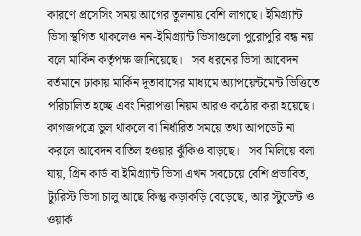কারণে প্রসেসিং সময় আগের তুলনায় বেশি লাগছে। ইমিগ্র্যান্ট ভিসা স্থগিত থাকলেও নন-ইমিগ্র্যান্ট ভিসাগুলো পুরোপুরি বন্ধ নয় বলে মার্কিন কর্তৃপক্ষ জানিয়েছে।   সব ধরনের ভিসা আবেদন বর্তমানে ঢাকায় মার্কিন দূতাবাসের মাধ্যমে অ্যাপয়েন্টমেন্ট ভিত্তিতে পরিচালিত হচ্ছে এবং নিরাপত্তা নিয়ম আরও কঠোর করা হয়েছে। কাগজপত্রে ভুল থাকলে বা নির্ধারিত সময়ে তথ্য আপডেট না করলে আবেদন বাতিল হওয়ার ঝুঁকিও বাড়ছে।   সব মিলিয়ে বলা যায়, গ্রিন কার্ড বা ইমিগ্র্যান্ট ভিসা এখন সবচেয়ে বেশি প্রভাবিত, ট্যুরিস্ট ভিসা চালু আছে কিন্তু কড়াকড়ি বেড়েছে, আর স্টুডেন্ট ও ওয়ার্ক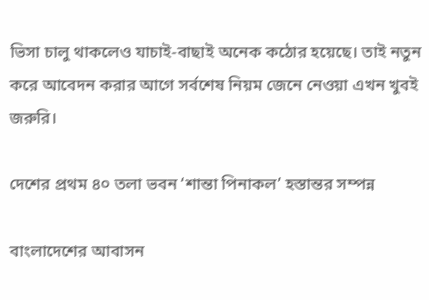ভিসা চালু থাকলেও যাচাই-বাছাই অনেক কঠোর হয়েছে। তাই নতুন করে আবেদন করার আগে সর্বশেষ নিয়ম জেনে নেওয়া এখন খুবই জরুরি।

দেশের প্রথম ৪০ তলা ভবন ‘শান্তা পিনাকল’ হস্তান্তর সম্পন্ন

বাংলাদেশের আবাসন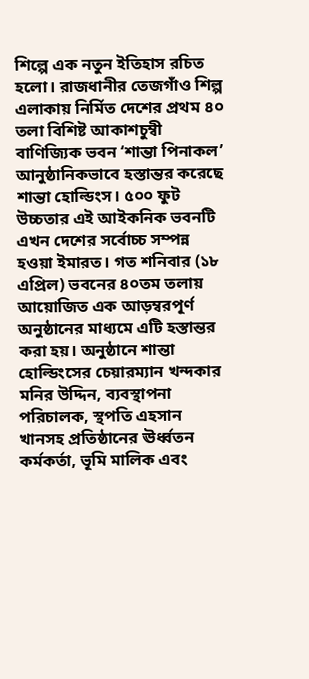শিল্পে এক নতুন ইতিহাস রচিত হলো। রাজধানীর তেজগাঁও শিল্প এলাকায় নির্মিত দেশের প্রথম ৪০ তলা বিশিষ্ট আকাশচুম্বী বাণিজ্যিক ভবন ‘শান্তা পিনাকল’ আনুষ্ঠানিকভাবে হস্তান্তর করেছে শান্তা হোল্ডিংস। ৫০০ ফুট উচ্চতার এই আইকনিক ভবনটি এখন দেশের সর্বোচ্চ সম্পন্ন হওয়া ইমারত। গত শনিবার (১৮ এপ্রিল) ভবনের ৪০তম তলায় আয়োজিত এক আড়ম্বরপূর্ণ অনুষ্ঠানের মাধ্যমে এটি হস্তান্তর করা হয়। অনুষ্ঠানে শান্তা হোল্ডিংসের চেয়ারম্যান খন্দকার মনির উদ্দিন, ব্যবস্থাপনা পরিচালক, স্থপতি এহসান খানসহ প্রতিষ্ঠানের ঊর্ধ্বতন কর্মকর্তা, ভূমি মালিক এবং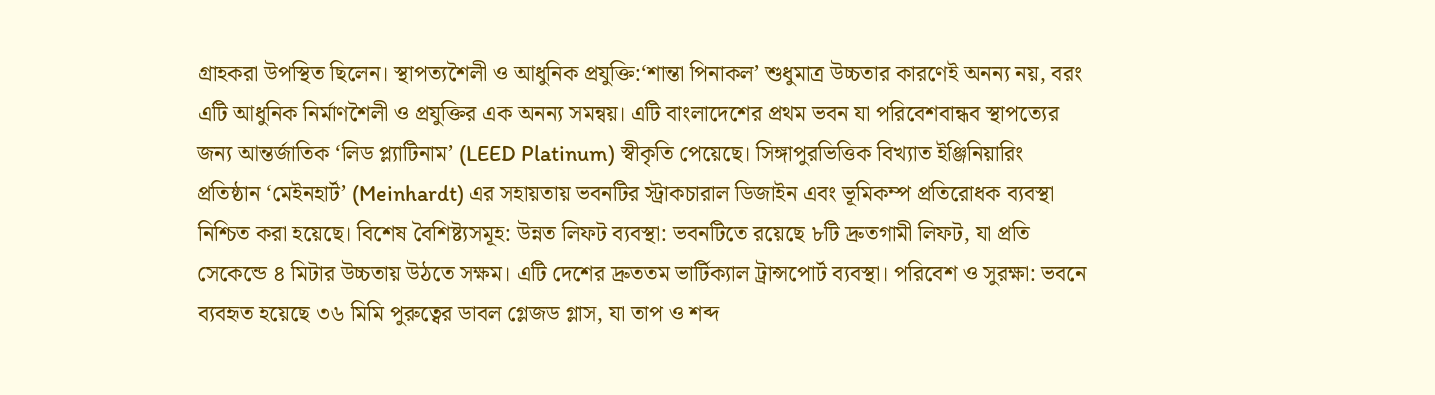গ্রাহকরা উপস্থিত ছিলেন। স্থাপত্যশৈলী ও আধুনিক প্রযুক্তি:‘শান্তা পিনাকল’ শুধুমাত্র উচ্চতার কারণেই অনন্য নয়, বরং এটি আধুনিক নির্মাণশৈলী ও প্রযুক্তির এক অনন্য সমন্বয়। এটি বাংলাদেশের প্রথম ভবন যা পরিবেশবান্ধব স্থাপত্যের জন্য আন্তর্জাতিক ‘লিড প্ল্যাটিনাম’ (LEED Platinum) স্বীকৃতি পেয়েছে। সিঙ্গাপুরভিত্তিক বিখ্যাত ইঞ্জিনিয়ারিং প্রতিষ্ঠান ‘মেইনহার্ট’ (Meinhardt) এর সহায়তায় ভবনটির স্ট্রাকচারাল ডিজাইন এবং ভূমিকম্প প্রতিরোধক ব্যবস্থা নিশ্চিত করা হয়েছে। বিশেষ বৈশিষ্ট্যসমূহ: উন্নত লিফট ব্যবস্থা: ভবনটিতে রয়েছে ৮টি দ্রুতগামী লিফট, যা প্রতি সেকেন্ডে ৪ মিটার উচ্চতায় উঠতে সক্ষম। এটি দেশের দ্রুততম ভার্টিক্যাল ট্রান্সপোর্ট ব্যবস্থা। পরিবেশ ও সুরক্ষা: ভবনে ব্যবহৃত হয়েছে ৩৬ মিমি পুরুত্বের ডাবল গ্লেজড গ্লাস, যা তাপ ও শব্দ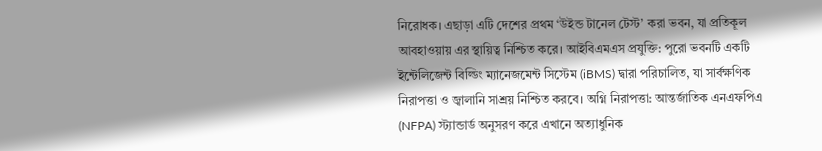নিরোধক। এছাড়া এটি দেশের প্রথম ‘উইন্ড টানেল টেস্ট’ করা ভবন, যা প্রতিকূল আবহাওয়ায় এর স্থায়িত্ব নিশ্চিত করে। আইবিএমএস প্রযুক্তি: পুরো ভবনটি একটি ইন্টেলিজেন্ট বিল্ডিং ম্যানেজমেন্ট সিস্টেম (iBMS) দ্বারা পরিচালিত, যা সার্বক্ষণিক নিরাপত্তা ও জ্বালানি সাশ্রয় নিশ্চিত করবে। অগ্নি নিরাপত্তা: আন্তর্জাতিক এনএফপিএ (NFPA) স্ট্যান্ডার্ড অনুসরণ করে এখানে অত্যাধুনিক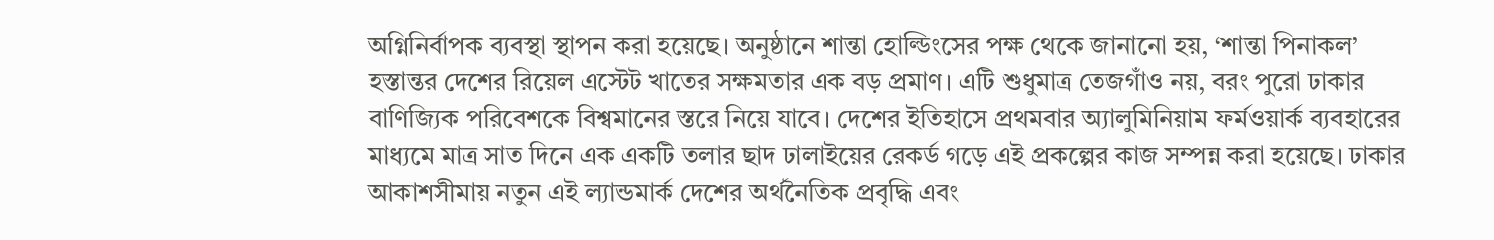অগ্নিনির্বাপক ব্যবস্থা স্থাপন করা হয়েছে। অনুষ্ঠানে শান্তা হোল্ডিংসের পক্ষ থেকে জানানো হয়, ‘শান্তা পিনাকল’ হস্তান্তর দেশের রিয়েল এস্টেট খাতের সক্ষমতার এক বড় প্রমাণ। এটি শুধুমাত্র তেজগাঁও নয়, বরং পুরো ঢাকার বাণিজ্যিক পরিবেশকে বিশ্বমানের স্তরে নিয়ে যাবে। দেশের ইতিহাসে প্রথমবার অ্যালুমিনিয়াম ফর্মওয়ার্ক ব্যবহারের মাধ্যমে মাত্র সাত দিনে এক একটি তলার ছাদ ঢালাইয়ের রেকর্ড গড়ে এই প্রকল্পের কাজ সম্পন্ন করা হয়েছে। ঢাকার আকাশসীমায় নতুন এই ল্যান্ডমার্ক দেশের অর্থনৈতিক প্রবৃদ্ধি এবং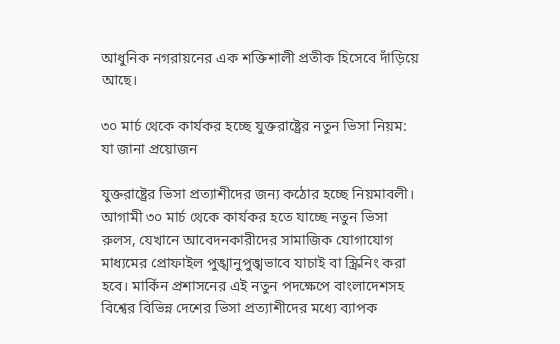আধুনিক নগরায়নের এক শক্তিশালী প্রতীক হিসেবে দাঁড়িয়ে আছে।

৩০ মার্চ থেকে কার্যকর হচ্ছে যুক্তরাষ্ট্রের নতুন ভিসা নিয়ম: যা জানা প্রয়োজন

যুক্তরাষ্ট্রের ভিসা প্রত্যাশীদের জন্য কঠোর হচ্ছে নিয়মাবলী। আগামী ৩০ মার্চ থেকে কার্যকর হতে যাচ্ছে নতুন ভিসা রুলস, যেখানে আবেদনকারীদের সামাজিক যোগাযোগ মাধ্যমের প্রোফাইল পুঙ্খানুপুঙ্খভাবে যাচাই বা স্ক্রিনিং করা হবে। মার্কিন প্রশাসনের এই নতুন পদক্ষেপে বাংলাদেশসহ বিশ্বের বিভিন্ন দেশের ভিসা প্রত্যাশীদের মধ্যে ব্যাপক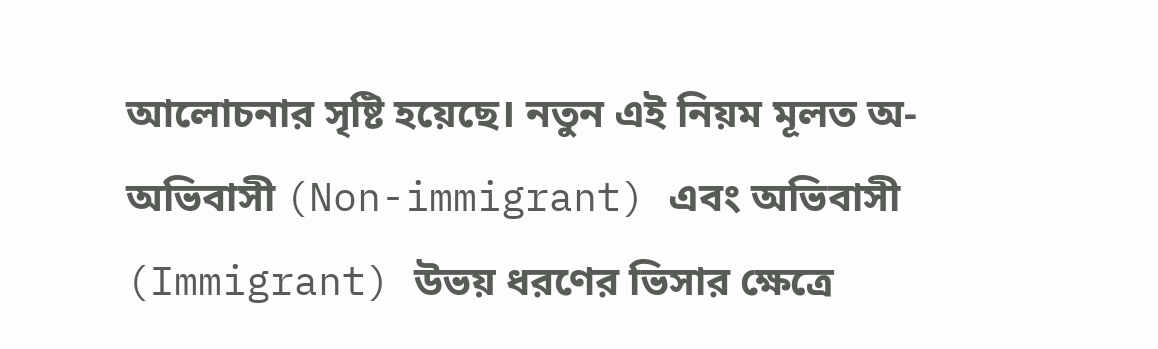আলোচনার সৃষ্টি হয়েছে। নতুন এই নিয়ম মূলত অ-অভিবাসী (Non-immigrant) এবং অভিবাসী (Immigrant) উভয় ধরণের ভিসার ক্ষেত্রে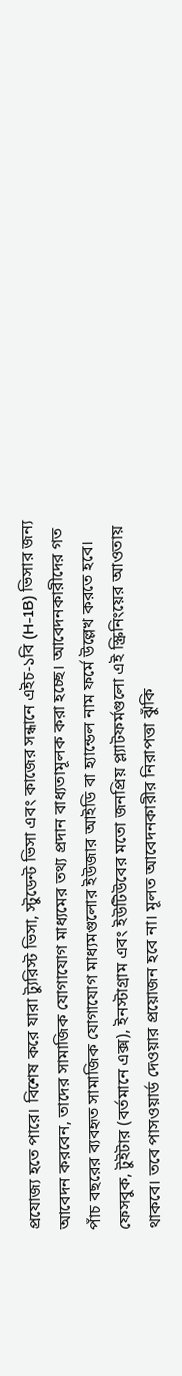প্রযোজ্য হতে পারে। বিশেষ করে যারা ট্যুরিস্ট ভিসা, স্টুডেন্ট ভিসা এবং কাজের সন্ধানে এইচ-১বি (H-1B) ভিসার জন্য আবেদন করবেন, তাদের সামাজিক যোগাযোগ মাধ্যমের তথ্য প্রদান বাধ্যতামূলক করা হচ্ছে। আবেদনকারীদের গত পাঁচ বছরের ব্যবহৃত সামাজিক যোগাযোগ মাধ্যমগুলোর ইউজার আইডি বা হ্যান্ডেল নাম ফর্মে উল্লেখ করতে হবে। ফেসবুক, টুইটার (বর্তমানে এক্স), ইনস্টাগ্রাম এবং ইউটিউবের মতো জনপ্রিয় প্ল্যাটফর্মগুলো এই স্ক্রিনিংয়ের আওতায় থাকবে। তবে পাসওয়ার্ড দেওয়ার প্রয়োজন হবে না। মূলত আবেদনকারীর নিরাপত্তা ঝুঁকি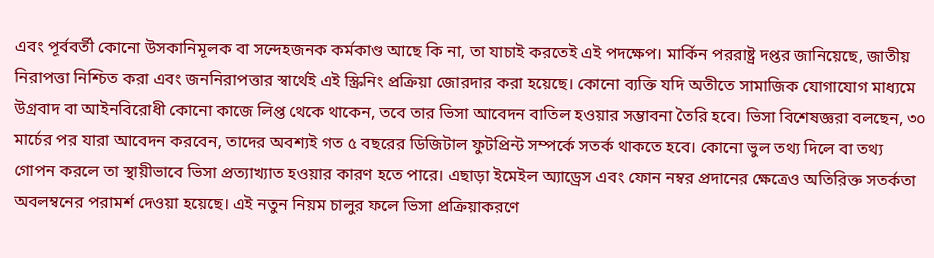এবং পূর্ববর্তী কোনো উসকানিমূলক বা সন্দেহজনক কর্মকাণ্ড আছে কি না, তা যাচাই করতেই এই পদক্ষেপ। মার্কিন পররাষ্ট্র দপ্তর জানিয়েছে, জাতীয় নিরাপত্তা নিশ্চিত করা এবং জননিরাপত্তার স্বার্থেই এই স্ক্রিনিং প্রক্রিয়া জোরদার করা হয়েছে। কোনো ব্যক্তি যদি অতীতে সামাজিক যোগাযোগ মাধ্যমে উগ্রবাদ বা আইনবিরোধী কোনো কাজে লিপ্ত থেকে থাকেন, তবে তার ভিসা আবেদন বাতিল হওয়ার সম্ভাবনা তৈরি হবে। ভিসা বিশেষজ্ঞরা বলছেন, ৩০ মার্চের পর যারা আবেদন করবেন, তাদের অবশ্যই গত ৫ বছরের ডিজিটাল ফুটপ্রিন্ট সম্পর্কে সতর্ক থাকতে হবে। কোনো ভুল তথ্য দিলে বা তথ্য গোপন করলে তা স্থায়ীভাবে ভিসা প্রত্যাখ্যাত হওয়ার কারণ হতে পারে। এছাড়া ইমেইল অ্যাড্রেস এবং ফোন নম্বর প্রদানের ক্ষেত্রেও অতিরিক্ত সতর্কতা অবলম্বনের পরামর্শ দেওয়া হয়েছে। এই নতুন নিয়ম চালুর ফলে ভিসা প্রক্রিয়াকরণে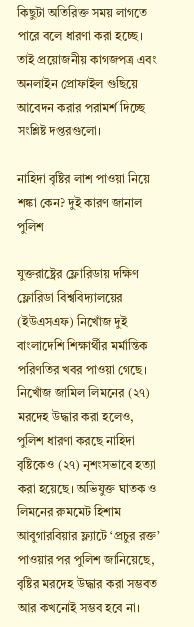কিছুটা অতিরিক্ত সময় লাগতে পারে বলে ধারণা করা হচ্ছে। তাই প্রয়োজনীয় কাগজপত্র এবং অনলাইন প্রোফাইল গুছিয়ে আবেদন করার পরামর্শ দিচ্ছে সংশ্লিষ্ট দপ্তরগুলো।

নাহিদা বৃষ্টির লাশ পাওয়া নিয়ে শঙ্কা কেন? দুই কারণ জানাল পুলিশ

যুক্তরাষ্ট্রের ফ্লোরিডায় দক্ষিণ ফ্লোরিডা বিশ্ববিদ্যালয়ের (ইউএসএফ) নিখোঁজ দুই বাংলাদেশি শিক্ষার্থীর মর্মান্তিক পরিণতির খবর পাওয়া গেছে। নিখোঁজ জামিল লিমনের (২৭) মরদেহ উদ্ধার করা হলেও, পুলিশ ধারণা করছে নাহিদা বৃষ্টিকেও (২৭) নৃশংসভাবে হত্যা করা হয়েছে। অভিযুক্ত ঘাতক ও লিমনের রুমমেট হিশাম আবুগারবিয়ার ফ্ল্যাটে ‘প্রচুর রক্ত’ পাওয়ার পর পুলিশ জানিয়েছে, বৃষ্টির মরদেহ উদ্ধার করা সম্ভবত আর কখনোই সম্ভব হবে না।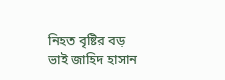নিহত বৃষ্টির বড় ভাই জাহিদ হাসান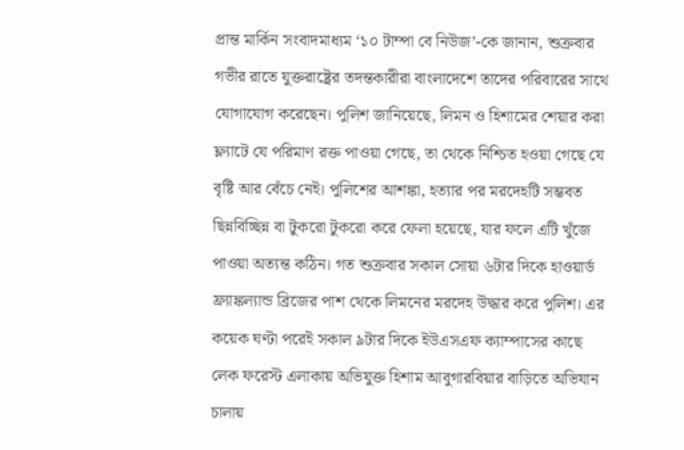প্রান্ত মার্কিন সংবাদমাধ্যম ‘১০ টাম্পা বে নিউজ’-কে জানান, শুক্রবার গভীর রাতে যুক্তরাষ্ট্রের তদন্তকারীরা বাংলাদেশে তাদের পরিবারের সাথে যোগাযোগ করেছেন। পুলিশ জানিয়েছে, লিমন ও হিশামের শেয়ার করা ফ্ল্যাটে যে পরিমাণ রক্ত পাওয়া গেছে, তা থেকে নিশ্চিত হওয়া গেছে যে বৃষ্টি আর বেঁচে নেই। পুলিশের আশঙ্কা, হত্যার পর মরদেহটি সম্ভবত ছিন্নবিচ্ছিন্ন বা টুকরো টুকরো করে ফেলা হয়েছে, যার ফলে এটি খুঁজে পাওয়া অত্যন্ত কঠিন। গত শুক্রবার সকাল সোয়া ৬টার দিকে হাওয়ার্ড ফ্র্যাঙ্কল্যান্ড ব্রিজের পাশ থেকে লিমনের মরদেহ উদ্ধার করে পুলিশ। এর কয়েক ঘণ্টা পরেই সকাল ৯টার দিকে ইউএসএফ ক্যাম্পাসের কাছে লেক ফরেস্ট এলাকায় অভিযুক্ত হিশাম আবুগারবিয়ার বাড়িতে অভিযান চালায়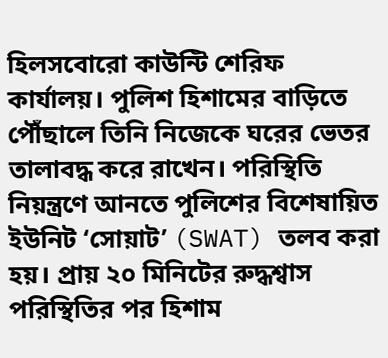হিলসবোরো কাউন্টি শেরিফ কার্যালয়। পুলিশ হিশামের বাড়িতে পৌঁছালে তিনি নিজেকে ঘরের ভেতর তালাবদ্ধ করে রাখেন। পরিস্থিতি নিয়ন্ত্রণে আনতে পুলিশের বিশেষায়িত ইউনিট ‘সোয়াট’ (SWAT) তলব করা হয়। প্রায় ২০ মিনিটের রুদ্ধশ্বাস পরিস্থিতির পর হিশাম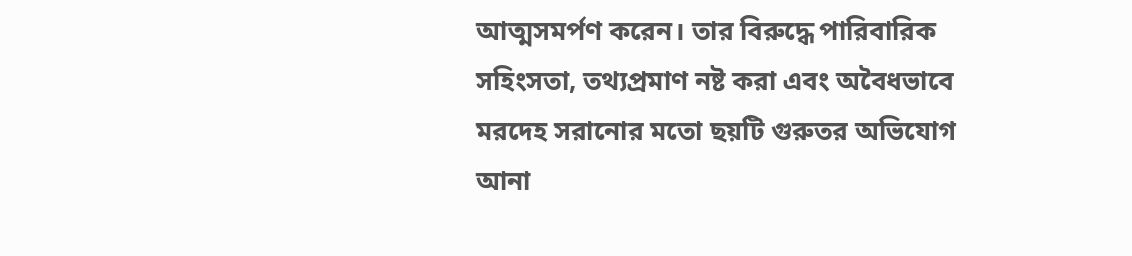আত্মসমর্পণ করেন। তার বিরুদ্ধে পারিবারিক সহিংসতা, তথ্যপ্রমাণ নষ্ট করা এবং অবৈধভাবে মরদেহ সরানোর মতো ছয়টি গুরুতর অভিযোগ আনা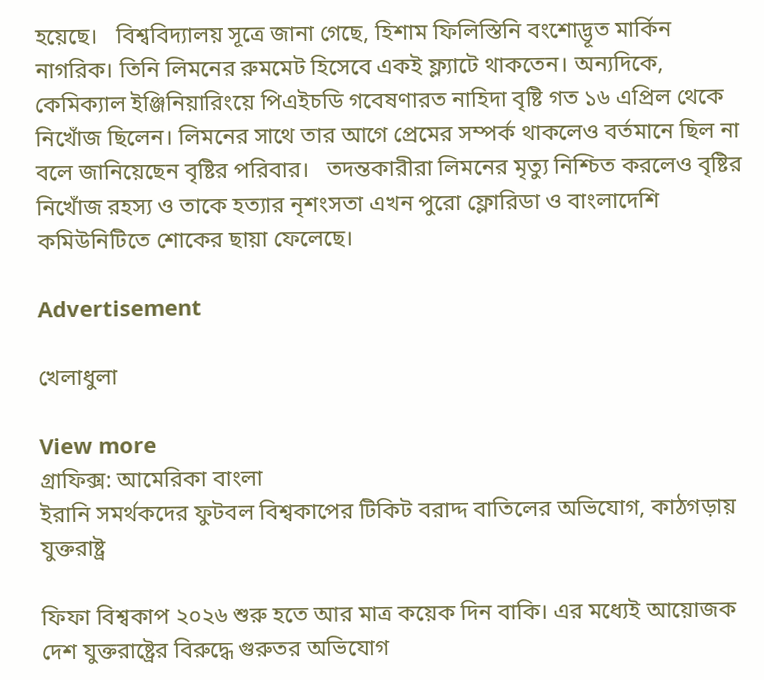হয়েছে।   বিশ্ববিদ্যালয় সূত্রে জানা গেছে, হিশাম ফিলিস্তিনি বংশোদ্ভূত মার্কিন নাগরিক। তিনি লিমনের রুমমেট হিসেবে একই ফ্ল্যাটে থাকতেন। অন্যদিকে, কেমিক্যাল ইঞ্জিনিয়ারিংয়ে পিএইচডি গবেষণারত নাহিদা বৃষ্টি গত ১৬ এপ্রিল থেকে নিখোঁজ ছিলেন। লিমনের সাথে তার আগে প্রেমের সম্পর্ক থাকলেও বর্তমানে ছিল না বলে জানিয়েছেন বৃষ্টির পরিবার।   তদন্তকারীরা লিমনের মৃত্যু নিশ্চিত করলেও বৃষ্টির নিখোঁজ রহস্য ও তাকে হত্যার নৃশংসতা এখন পুরো ফ্লোরিডা ও বাংলাদেশি কমিউনিটিতে শোকের ছায়া ফেলেছে।

Advertisement

খেলাধুলা

View more
গ্রাফিক্স: আমেরিকা বাংলা
ইরানি সমর্থকদের ফুটবল বিশ্বকাপের টিকিট বরাদ্দ বাতিলের অভিযোগ, কাঠগড়ায় যুক্তরাষ্ট্র

ফিফা বিশ্বকাপ ২০২৬ শুরু হতে আর মাত্র কয়েক দিন বাকি। এর মধ্যেই আয়োজক দেশ যুক্তরাষ্ট্রের বিরুদ্ধে গুরুতর অভিযোগ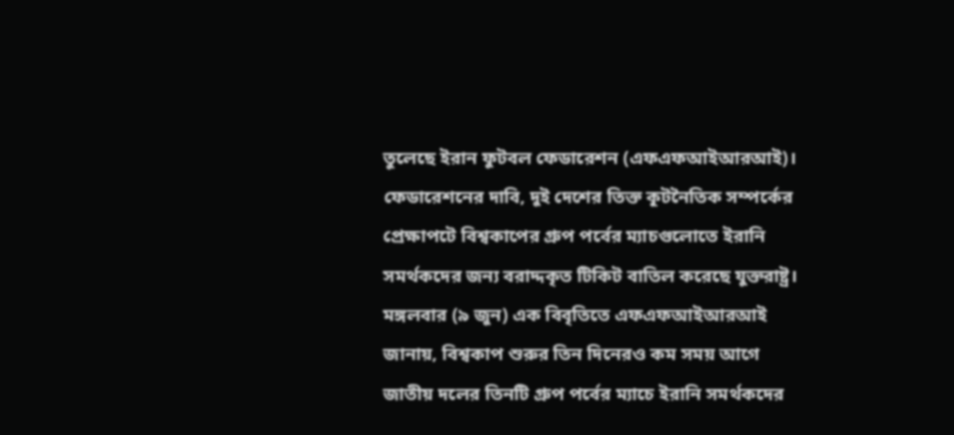তুলেছে ইরান ফুটবল ফেডারেশন (এফএফআইআরআই)। ফেডারেশনের দাবি, দুই দেশের তিক্ত কূটনৈতিক সম্পর্কের প্রেক্ষাপটে বিশ্বকাপের গ্রুপ পর্বের ম্যাচগুলোতে ইরানি সমর্থকদের জন্য বরাদ্দকৃত টিকিট বাতিল করেছে যুক্তরাষ্ট্র।   মঙ্গলবার (৯ জুন) এক বিবৃতিতে এফএফআইআরআই জানায়, বিশ্বকাপ শুরুর তিন দিনেরও কম সময় আগে জাতীয় দলের তিনটি গ্রুপ পর্বের ম্যাচে ইরানি সমর্থকদের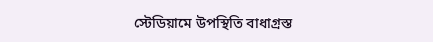স্টেডিয়ামে উপস্থিতি বাধাগ্রস্ত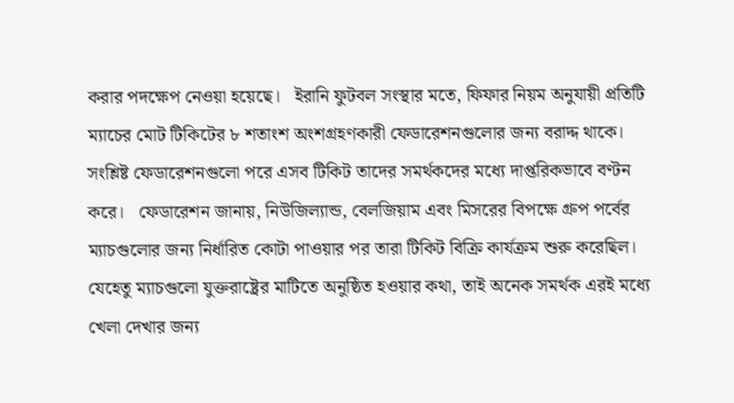করার পদক্ষেপ নেওয়া হয়েছে।   ইরানি ফুটবল সংস্থার মতে, ফিফার নিয়ম অনুযায়ী প্রতিটি ম্যাচের মোট টিকিটের ৮ শতাংশ অংশগ্রহণকারী ফেডারেশনগুলোর জন্য বরাদ্দ থাকে। সংশ্লিষ্ট ফেডারেশনগুলো পরে এসব টিকিট তাদের সমর্থকদের মধ্যে দাপ্তরিকভাবে বণ্টন করে।   ফেডারেশন জানায়, নিউজিল্যান্ড, বেলজিয়াম এবং মিসরের বিপক্ষে গ্রুপ পর্বের ম্যাচগুলোর জন্য নির্ধারিত কোটা পাওয়ার পর তারা টিকিট বিক্রি কার্যক্রম শুরু করেছিল। যেহেতু ম্যাচগুলো যুক্তরাষ্ট্রের মাটিতে অনুষ্ঠিত হওয়ার কথা, তাই অনেক সমর্থক এরই মধ্যে খেলা দেখার জন্য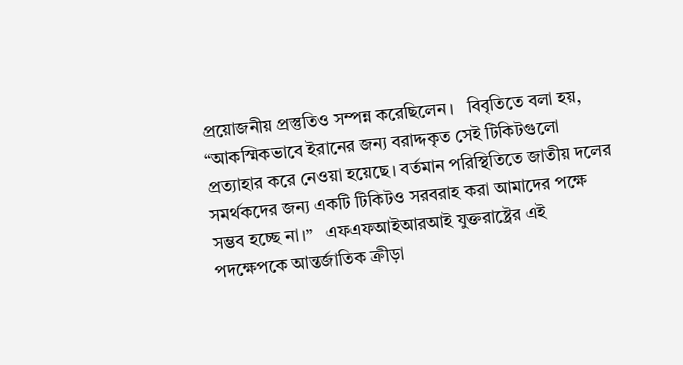প্রয়োজনীয় প্রস্তুতিও সম্পন্ন করেছিলেন।   বিবৃতিতে বলা হয়, “আকস্মিকভাবে ইরানের জন্য বরাদ্দকৃত সেই টিকিটগুলো প্রত্যাহার করে নেওয়া হয়েছে। বর্তমান পরিস্থিতিতে জাতীয় দলের সমর্থকদের জন্য একটি টিকিটও সরবরাহ করা আমাদের পক্ষে সম্ভব হচ্ছে না।”   এফএফআইআরআই যুক্তরাষ্ট্রের এই পদক্ষেপকে আন্তর্জাতিক ক্রীড়া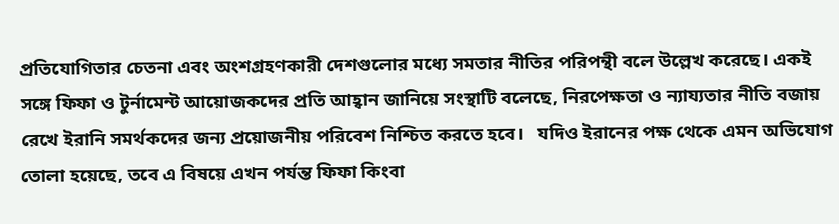প্রতিযোগিতার চেতনা এবং অংশগ্রহণকারী দেশগুলোর মধ্যে সমতার নীতির পরিপন্থী বলে উল্লেখ করেছে। একই সঙ্গে ফিফা ও টুর্নামেন্ট আয়োজকদের প্রতি আহ্বান জানিয়ে সংস্থাটি বলেছে, নিরপেক্ষতা ও ন্যায্যতার নীতি বজায় রেখে ইরানি সমর্থকদের জন্য প্রয়োজনীয় পরিবেশ নিশ্চিত করতে হবে।   যদিও ইরানের পক্ষ থেকে এমন অভিযোগ তোলা হয়েছে, তবে এ বিষয়ে এখন পর্যন্ত ফিফা কিংবা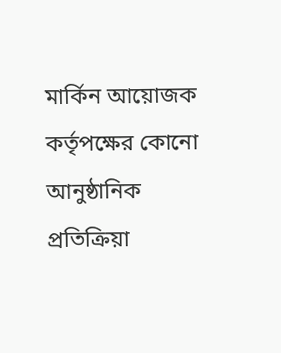মার্কিন আয়োজক কর্তৃপক্ষের কোনো আনুষ্ঠানিক প্রতিক্রিয়া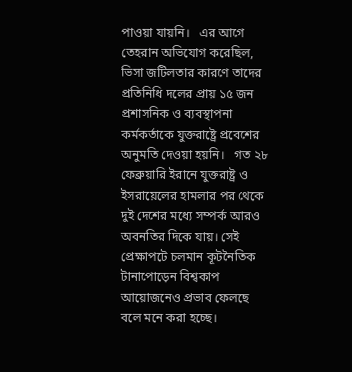পাওয়া যায়নি।   এর আগে তেহরান অভিযোগ করেছিল, ভিসা জটিলতার কারণে তাদের প্রতিনিধি দলের প্রায় ১৫ জন প্রশাসনিক ও ব্যবস্থাপনা কর্মকর্তাকে যুক্তরাষ্ট্রে প্রবেশের অনুমতি দেওয়া হয়নি।   গত ২৮ ফেব্রুয়ারি ইরানে যুক্তরাষ্ট্র ও ইসরায়েলের হামলার পর থেকে দুই দেশের মধ্যে সম্পর্ক আরও অবনতির দিকে যায়। সেই প্রেক্ষাপটে চলমান কূটনৈতিক টানাপোড়েন বিশ্বকাপ আয়োজনেও প্রভাব ফেলছে বলে মনে করা হচ্ছে।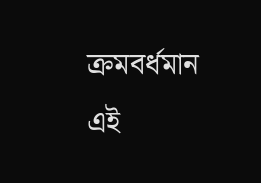ক্রমবর্ধমান এই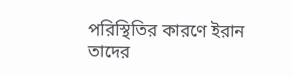পরিস্থিতির কারণে ইরান তাদের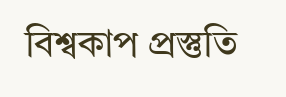বিশ্বকাপ প্রস্তুতি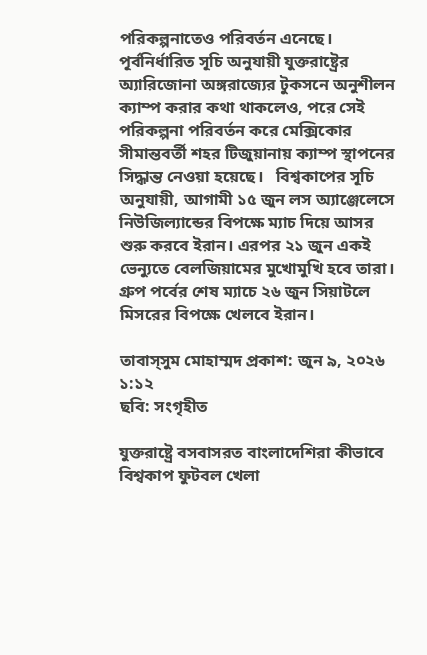পরিকল্পনাতেও পরিবর্তন এনেছে। পূর্বনির্ধারিত সূচি অনুযায়ী যুক্তরাষ্ট্রের অ্যারিজোনা অঙ্গরাজ্যের টুকসনে অনুশীলন ক্যাম্প করার কথা থাকলেও, পরে সেই পরিকল্পনা পরিবর্তন করে মেক্সিকোর সীমান্তবর্তী শহর টিজুয়ানায় ক্যাম্প স্থাপনের সিদ্ধান্ত নেওয়া হয়েছে।   বিশ্বকাপের সূচি অনুযায়ী, আগামী ১৫ জুন লস অ্যাঞ্জেলেসে নিউজিল্যান্ডের বিপক্ষে ম্যাচ দিয়ে আসর শুরু করবে ইরান। এরপর ২১ জুন একই ভেন্যুতে বেলজিয়ামের মুখোমুখি হবে তারা। গ্রুপ পর্বের শেষ ম্যাচে ২৬ জুন সিয়াটলে মিসরের বিপক্ষে খেলবে ইরান।

তাবাস্সুম মোহাম্মদ প্রকাশ: জুন ৯, ২০২৬ ১:১২
ছবি: সংগৃহীত

যুক্তরাষ্ট্রে বসবাসরত বাংলাদেশিরা কীভাবে বিশ্বকাপ ফুটবল খেলা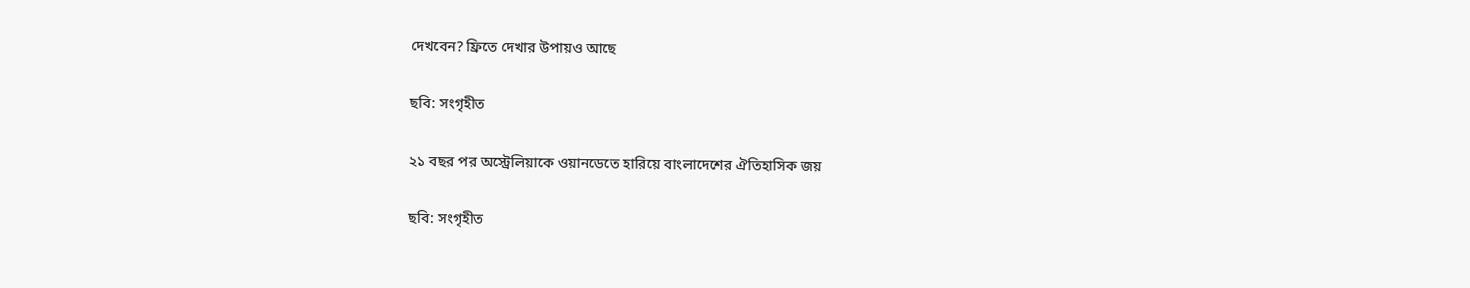দেখবেন? ফ্রিতে দেখার উপায়ও আছে

ছবি: সংগৃহীত

২১ বছর পর অস্ট্রেলিয়াকে ওয়ানডেতে হারিয়ে বাংলাদেশের ঐতিহাসিক জয়

ছবি: সংগৃহীত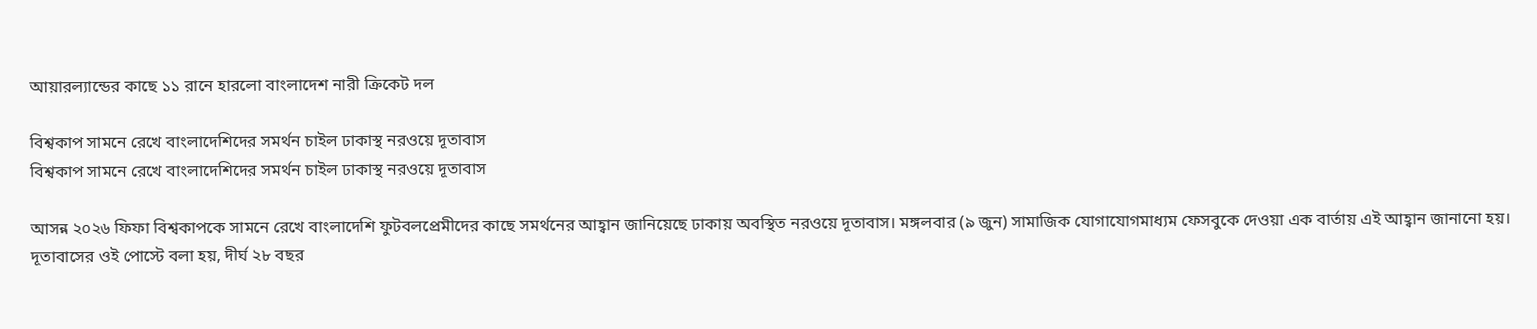আয়ারল্যান্ডের কাছে ১১ রানে হারলো বাংলাদেশ নারী ক্রিকেট দল

বিশ্বকাপ সামনে রেখে বাংলাদেশিদের সমর্থন চাইল ঢাকাস্থ নরওয়ে দূতাবাস
বিশ্বকাপ সামনে রেখে বাংলাদেশিদের সমর্থন চাইল ঢাকাস্থ নরওয়ে দূতাবাস

আসন্ন ২০২৬ ফিফা বিশ্বকাপকে সামনে রেখে বাংলাদেশি ফুটবলপ্রেমীদের কাছে সমর্থনের আহ্বান জানিয়েছে ঢাকায় অবস্থিত নরওয়ে দূতাবাস। মঙ্গলবার (৯ জুন) সামাজিক যোগাযোগমাধ্যম ফেসবুকে দেওয়া এক বার্তায় এই আহ্বান জানানো হয়।   দূতাবাসের ওই পোস্টে বলা হয়, দীর্ঘ ২৮ বছর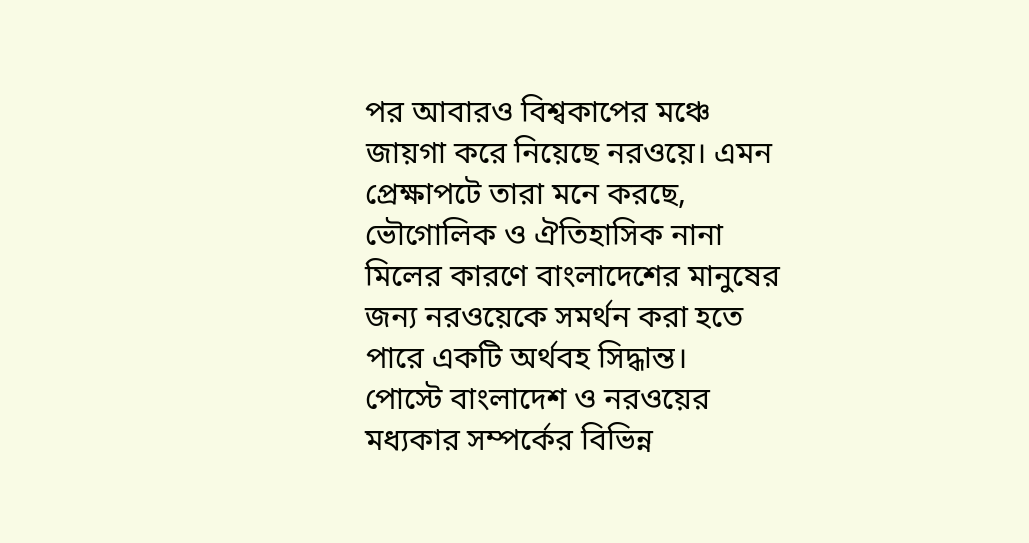পর আবারও বিশ্বকাপের মঞ্চে জায়গা করে নিয়েছে নরওয়ে। এমন প্রেক্ষাপটে তারা মনে করছে, ভৌগোলিক ও ঐতিহাসিক নানা মিলের কারণে বাংলাদেশের মানুষের জন্য নরওয়েকে সমর্থন করা হতে পারে একটি অর্থবহ সিদ্ধান্ত।   পোস্টে বাংলাদেশ ও নরওয়ের মধ্যকার সম্পর্কের বিভিন্ন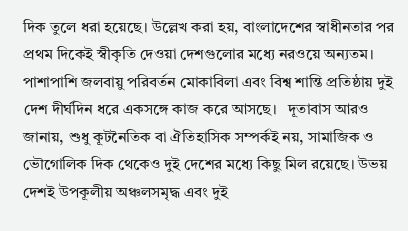দিক তুলে ধরা হয়েছে। উল্লেখ করা হয়, বাংলাদেশের স্বাধীনতার পর প্রথম দিকেই স্বীকৃতি দেওয়া দেশগুলোর মধ্যে নরওয়ে অন্যতম। পাশাপাশি জলবায়ু পরিবর্তন মোকাবিলা এবং বিশ্ব শান্তি প্রতিষ্ঠায় দুই দেশ দীর্ঘদিন ধরে একসঙ্গে কাজ করে আসছে।   দূতাবাস আরও জানায়, শুধু কূটনৈতিক বা ঐতিহাসিক সম্পর্কই নয়, সামাজিক ও ভৌগোলিক দিক থেকেও দুই দেশের মধ্যে কিছু মিল রয়েছে। উভয় দেশই উপকূলীয় অঞ্চলসমৃদ্ধ এবং দুই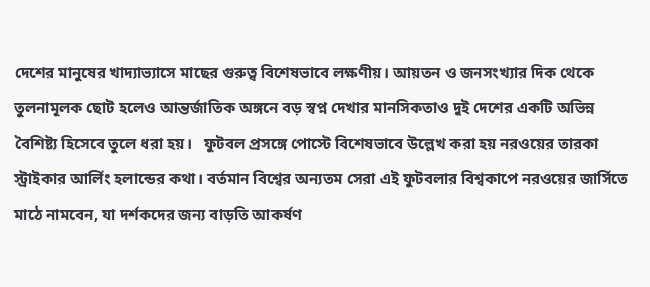দেশের মানুষের খাদ্যাভ্যাসে মাছের গুরুত্ব বিশেষভাবে লক্ষণীয়। আয়তন ও জনসংখ্যার দিক থেকে তুলনামূলক ছোট হলেও আন্তর্জাতিক অঙ্গনে বড় স্বপ্ন দেখার মানসিকতাও দুই দেশের একটি অভিন্ন বৈশিষ্ট্য হিসেবে তুলে ধরা হয়।   ফুটবল প্রসঙ্গে পোস্টে বিশেষভাবে উল্লেখ করা হয় নরওয়ের তারকা স্ট্রাইকার আর্লিং হলান্ডের কথা। বর্তমান বিশ্বের অন্যতম সেরা এই ফুটবলার বিশ্বকাপে নরওয়ের জার্সিতে মাঠে নামবেন, যা দর্শকদের জন্য বাড়তি আকর্ষণ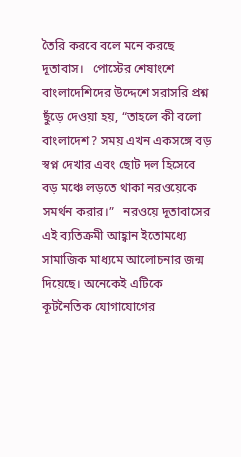তৈরি করবে বলে মনে করছে দূতাবাস।   পোস্টের শেষাংশে বাংলাদেশিদের উদ্দেশে সরাসরি প্রশ্ন ছুঁড়ে দেওয়া হয়, “তাহলে কী বলো বাংলাদেশ? সময় এখন একসঙ্গে বড় স্বপ্ন দেখার এবং ছোট দল হিসেবে বড় মঞ্চে লড়তে থাকা নরওয়েকে সমর্থন করার।”   নরওয়ে দূতাবাসের এই ব্যতিক্রমী আহ্বান ইতোমধ্যে সামাজিক মাধ্যমে আলোচনার জন্ম দিয়েছে। অনেকেই এটিকে কূটনৈতিক যোগাযোগের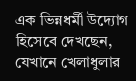এক ভিন্নধর্মী উদ্যোগ হিসেবে দেখছেন, যেখানে খেলাধুলার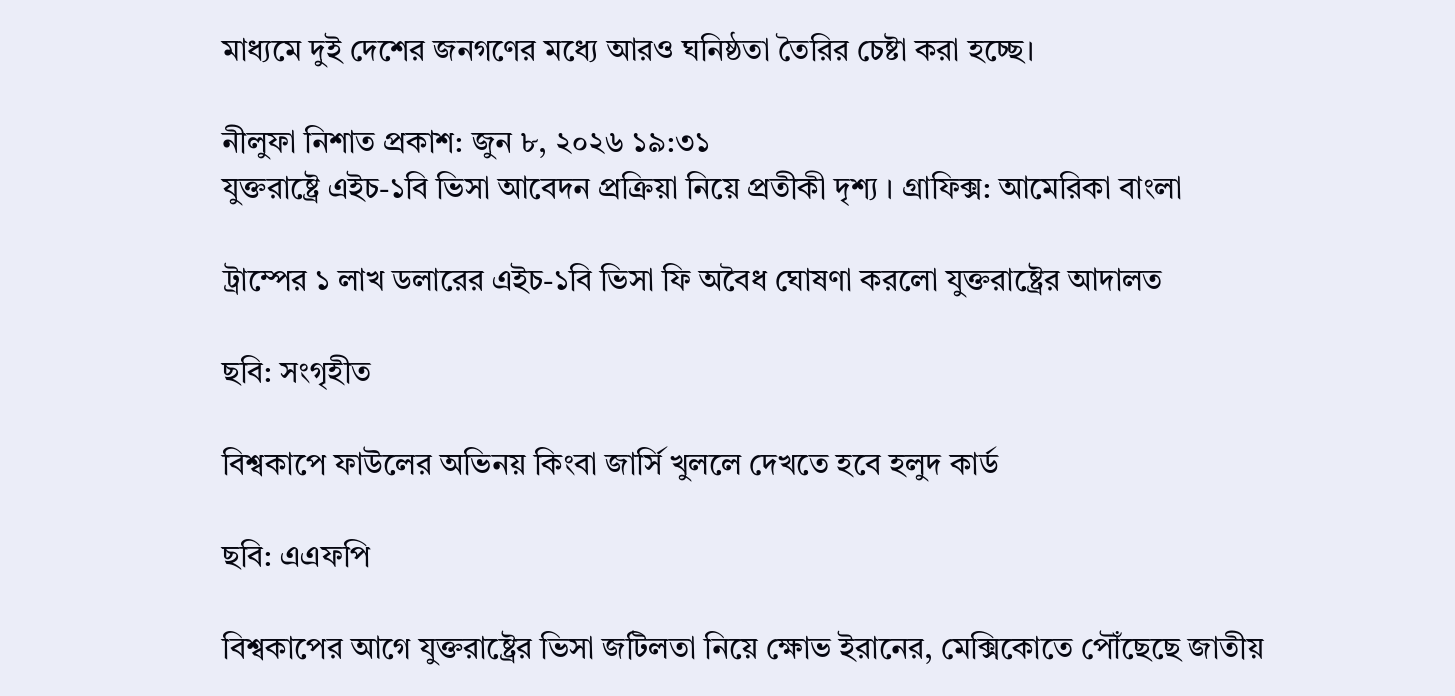মাধ্যমে দুই দেশের জনগণের মধ্যে আরও ঘনিষ্ঠতা তৈরির চেষ্টা করা হচ্ছে।

নীলুফা নিশাত প্রকাশ: জুন ৮, ২০২৬ ১৯:৩১
যুক্তরাষ্ট্রে এইচ-১বি ভিসা আবেদন প্রক্রিয়া নিয়ে প্রতীকী দৃশ্য । গ্রাফিক্স: আমেরিকা বাংলা

ট্রাম্পের ১ লাখ ডলারের এইচ-১বি ভিসা ফি অবৈধ ঘোষণা করলো যুক্তরাষ্ট্রের আদালত

ছবি: সংগৃহীত

বিশ্বকাপে ফাউলের অভিনয় কিংবা জার্সি খুললে দেখতে হবে হলুদ কার্ড

ছবি: এএফপি

বিশ্বকাপের আগে যুক্তরাষ্ট্রের ভিসা জটিলতা নিয়ে ক্ষোভ ইরানের, মেক্সিকোতে পৌঁছেছে জাতীয়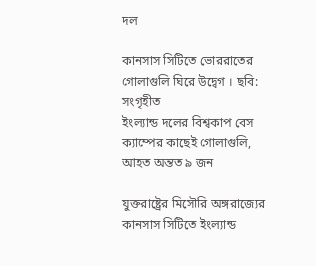দল

কানসাস সিটিতে ভোররাতের গোলাগুলি ঘিরে উদ্বেগ । ছবি: সংগৃহীত
ইংল্যান্ড দলের বিশ্বকাপ বেস ক্যাম্পের কাছেই গোলাগুলি, আহত অন্তত ৯ জন

যুক্তরাষ্ট্রের মিসৌরি অঙ্গরাজ্যের কানসাস সিটিতে ইংল্যান্ড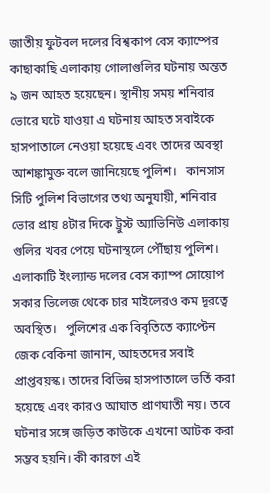জাতীয় ফুটবল দলের বিশ্বকাপ বেস ক্যাম্পের কাছাকাছি এলাকায় গোলাগুলির ঘটনায় অন্তত ৯ জন আহত হয়েছেন। স্থানীয় সময় শনিবার ভোরে ঘটে যাওয়া এ ঘটনায় আহত সবাইকে হাসপাতালে নেওয়া হয়েছে এবং তাদের অবস্থা আশঙ্কামুক্ত বলে জানিয়েছে পুলিশ।   কানসাস সিটি পুলিশ বিভাগের তথ্য অনুযায়ী, শনিবার ভোর প্রায় ৪টার দিকে ট্রুস্ট অ্যাভিনিউ এলাকায় গুলির খবর পেয়ে ঘটনাস্থলে পৌঁছায় পুলিশ। এলাকাটি ইংল্যান্ড দলের বেস ক্যাম্প সোয়োপ সকার ভিলেজ থেকে চার মাইলেরও কম দূরত্বে অবস্থিত।   পুলিশের এক বিবৃতিতে ক্যাপ্টেন জেক বেকিনা জানান, আহতদের সবাই প্রাপ্তবয়স্ক। তাদের বিভিন্ন হাসপাতালে ভর্তি করা হয়েছে এবং কারও আঘাত প্রাণঘাতী নয়। তবে ঘটনার সঙ্গে জড়িত কাউকে এখনো আটক করা সম্ভব হয়নি। কী কারণে এই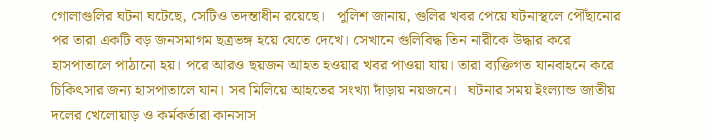গোলাগুলির ঘটনা ঘটেছে, সেটিও তদন্তাধীন রয়েছে।   পুলিশ জানায়, গুলির খবর পেয়ে ঘটনাস্থলে পৌঁছানোর পর তারা একটি বড় জনসমাগম ছত্রভঙ্গ হয়ে যেতে দেখে। সেখানে গুলিবিদ্ধ তিন নারীকে উদ্ধার করে হাসপাতালে পাঠানো হয়। পরে আরও ছয়জন আহত হওয়ার খবর পাওয়া যায়। তারা ব্যক্তিগত যানবাহনে করে চিকিৎসার জন্য হাসপাতালে যান। সব মিলিয়ে আহতের সংখ্যা দাঁড়ায় নয়জনে।   ঘটনার সময় ইংল্যান্ড জাতীয় দলের খেলোয়াড় ও কর্মকর্তারা কানসাস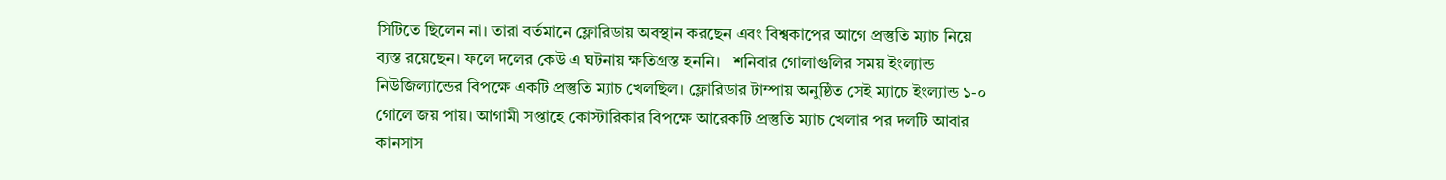সিটিতে ছিলেন না। তারা বর্তমানে ফ্লোরিডায় অবস্থান করছেন এবং বিশ্বকাপের আগে প্রস্তুতি ম্যাচ নিয়ে ব্যস্ত রয়েছেন। ফলে দলের কেউ এ ঘটনায় ক্ষতিগ্রস্ত হননি।   শনিবার গোলাগুলির সময় ইংল্যান্ড নিউজিল্যান্ডের বিপক্ষে একটি প্রস্তুতি ম্যাচ খেলছিল। ফ্লোরিডার টাম্পায় অনুষ্ঠিত সেই ম্যাচে ইংল্যান্ড ১-০ গোলে জয় পায়। আগামী সপ্তাহে কোস্টারিকার বিপক্ষে আরেকটি প্রস্তুতি ম্যাচ খেলার পর দলটি আবার কানসাস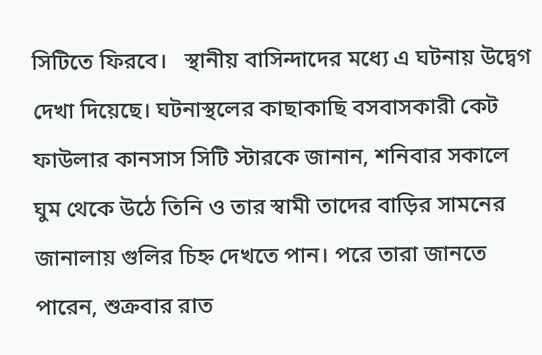সিটিতে ফিরবে।   স্থানীয় বাসিন্দাদের মধ্যে এ ঘটনায় উদ্বেগ দেখা দিয়েছে। ঘটনাস্থলের কাছাকাছি বসবাসকারী কেট ফাউলার কানসাস সিটি স্টারকে জানান, শনিবার সকালে ঘুম থেকে উঠে তিনি ও তার স্বামী তাদের বাড়ির সামনের জানালায় গুলির চিহ্ন দেখতে পান। পরে তারা জানতে পারেন, শুক্রবার রাত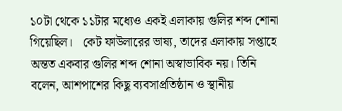১০টা থেকে ১১টার মধ্যেও একই এলাকায় গুলির শব্দ শোনা গিয়েছিল।   কেট ফাউলারের ভাষ্য, তাদের এলাকায় সপ্তাহে অন্তত একবার গুলির শব্দ শোনা অস্বাভাবিক নয়। তিনি বলেন, আশপাশের কিছু ব্যবসাপ্রতিষ্ঠান ও স্থানীয়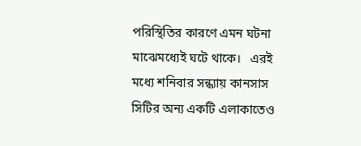পরিস্থিতির কারণে এমন ঘটনা মাঝেমধ্যেই ঘটে থাকে।   এরই মধ্যে শনিবার সন্ধ্যায় কানসাস সিটির অন্য একটি এলাকাতেও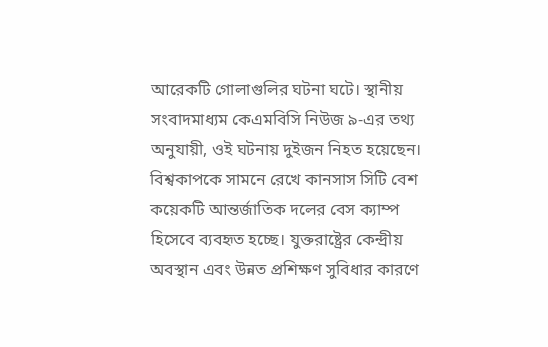আরেকটি গোলাগুলির ঘটনা ঘটে। স্থানীয় সংবাদমাধ্যম কেএমবিসি নিউজ ৯-এর তথ্য অনুযায়ী, ওই ঘটনায় দুইজন নিহত হয়েছেন।   বিশ্বকাপকে সামনে রেখে কানসাস সিটি বেশ কয়েকটি আন্তর্জাতিক দলের বেস ক্যাম্প হিসেবে ব্যবহৃত হচ্ছে। যুক্তরাষ্ট্রের কেন্দ্রীয় অবস্থান এবং উন্নত প্রশিক্ষণ সুবিধার কারণে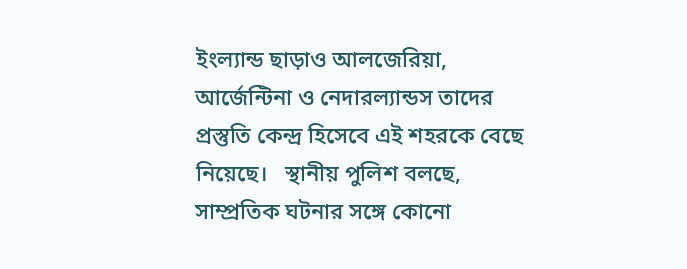ইংল্যান্ড ছাড়াও আলজেরিয়া, আর্জেন্টিনা ও নেদারল্যান্ডস তাদের প্রস্তুতি কেন্দ্র হিসেবে এই শহরকে বেছে নিয়েছে।   স্থানীয় পুলিশ বলছে, সাম্প্রতিক ঘটনার সঙ্গে কোনো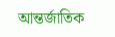আন্তর্জাতিক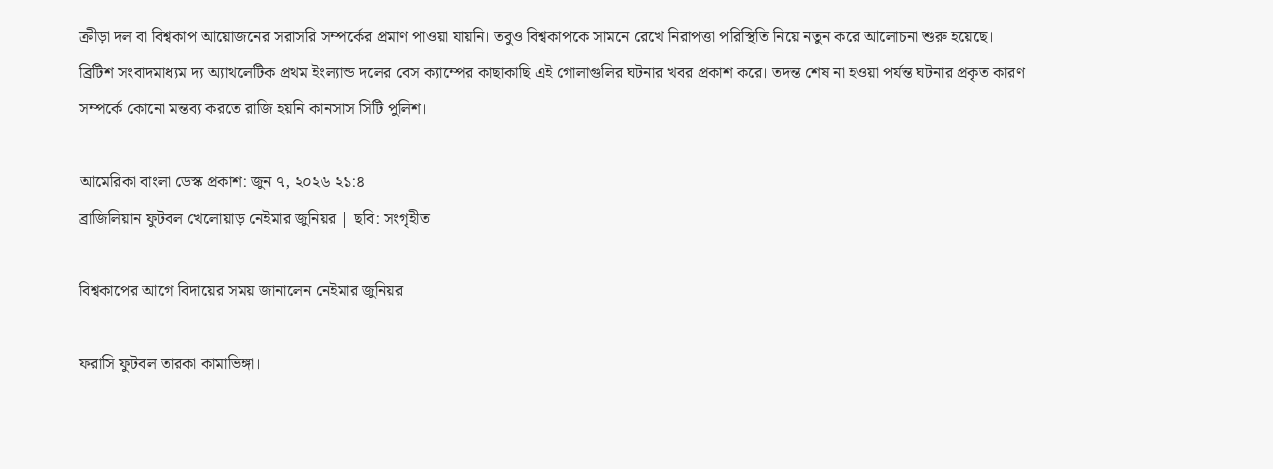ক্রীড়া দল বা বিশ্বকাপ আয়োজনের সরাসরি সম্পর্কের প্রমাণ পাওয়া যায়নি। তবুও বিশ্বকাপকে সামনে রেখে নিরাপত্তা পরিস্থিতি নিয়ে নতুন করে আলোচনা শুরু হয়েছে।   ব্রিটিশ সংবাদমাধ্যম দ্য অ্যাথলেটিক প্রথম ইংল্যান্ড দলের বেস ক্যাম্পের কাছাকাছি এই গোলাগুলির ঘটনার খবর প্রকাশ করে। তদন্ত শেষ না হওয়া পর্যন্ত ঘটনার প্রকৃত কারণ সম্পর্কে কোনো মন্তব্য করতে রাজি হয়নি কানসাস সিটি পুলিশ।

আমেরিকা বাংলা ডেস্ক প্রকাশ: জুন ৭, ২০২৬ ২১:৪
ব্রাজিলিয়ান ফুটবল খেলোয়াড় নেইমার জুনিয়র | ছবি: সংগৃহীত

বিশ্বকাপের আগে বিদায়ের সময় জানালেন নেইমার জুনিয়র

ফরাসি ফুটবল তারকা কামাভিঙ্গা।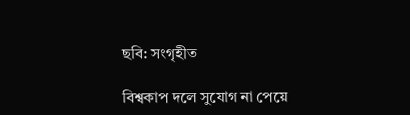ছবি: সংগৃহীত

বিশ্বকাপ দলে সুযোগ না পেয়ে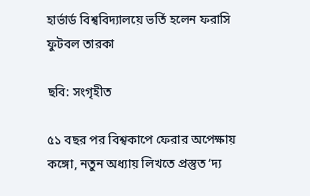হার্ভার্ড বিশ্ববিদ্যালয়ে ভর্তি হলেন ফরাসি ফুটবল তারকা

ছবি: সংগৃহীত

৫১ বছর পর বিশ্বকাপে ফেরার অপেক্ষায় কঙ্গো, নতুন অধ্যায় লিখতে প্রস্তুত ‘দ্য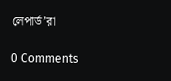লেপার্ড’রা

0 Comments